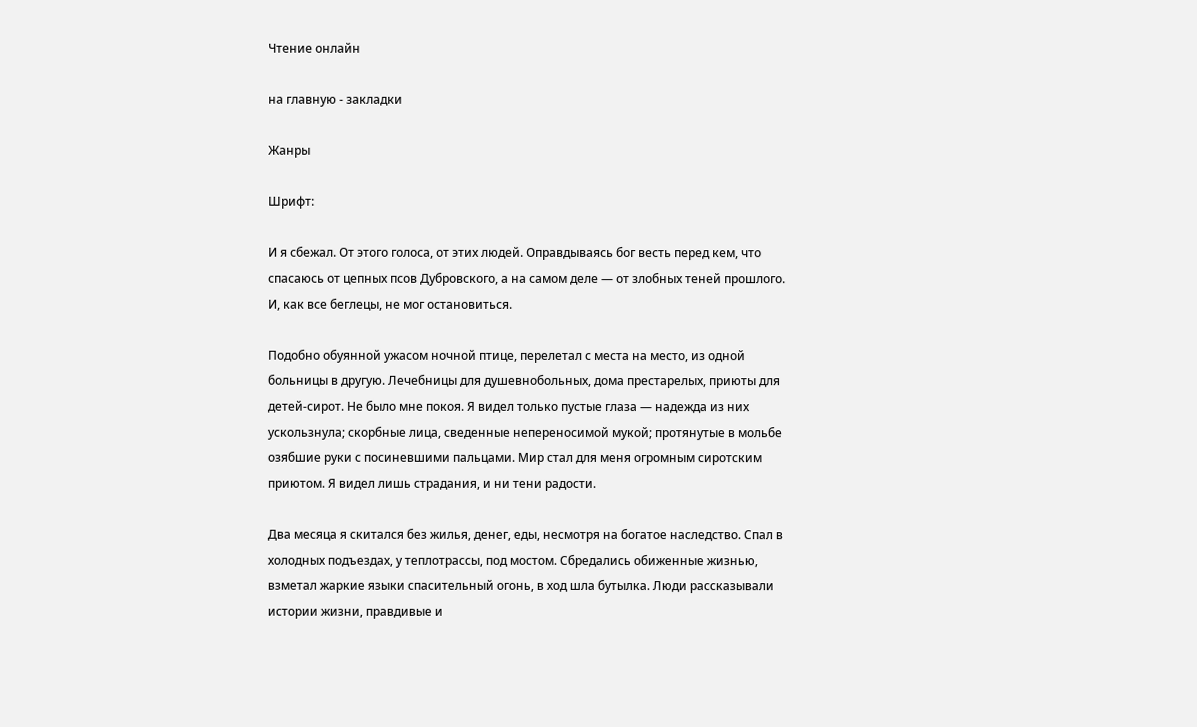Чтение онлайн

на главную - закладки

Жанры

Шрифт:

И я сбежал. От этого голоса, от этих людей. Оправдываясь бог весть перед кем, что спасаюсь от цепных псов Дубровского, а на самом деле — от злобных теней прошлого. И, как все беглецы, не мог остановиться.

Подобно обуянной ужасом ночной птице, перелетал с места на место, из одной больницы в другую. Лечебницы для душевнобольных, дома престарелых, приюты для детей-сирот. Не было мне покоя. Я видел только пустые глаза — надежда из них ускользнула; скорбные лица, сведенные непереносимой мукой; протянутые в мольбе озябшие руки с посиневшими пальцами. Мир стал для меня огромным сиротским приютом. Я видел лишь страдания, и ни тени радости.

Два месяца я скитался без жилья, денег, еды, несмотря на богатое наследство. Спал в холодных подъездах, у теплотрассы, под мостом. Сбредались обиженные жизнью, взметал жаркие языки спасительный огонь, в ход шла бутылка. Люди рассказывали истории жизни, правдивые и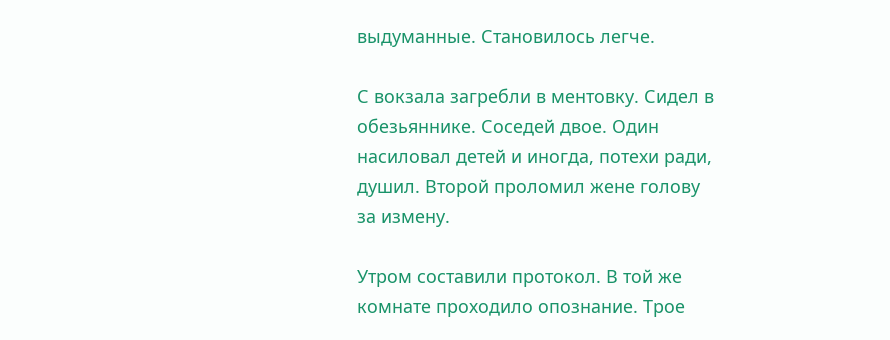выдуманные. Становилось легче.

С вокзала загребли в ментовку. Сидел в обезьяннике. Соседей двое. Один насиловал детей и иногда, потехи ради, душил. Второй проломил жене голову за измену.

Утром составили протокол. В той же комнате проходило опознание. Трое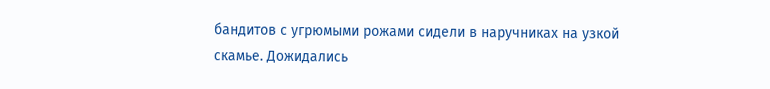бандитов с угрюмыми рожами сидели в наручниках на узкой скамье. Дожидались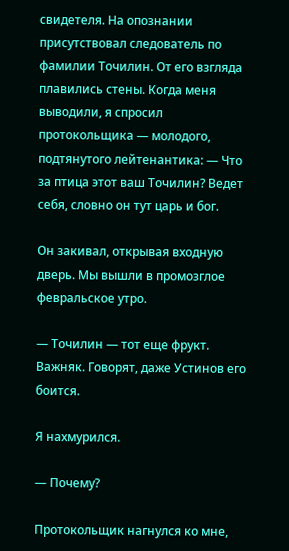свидетеля. На опознании присутствовал следователь по фамилии Точилин. От его взгляда плавились стены. Когда меня выводили, я спросил протокольщика — молодого, подтянутого лейтенантика: — Что за птица этот ваш Точилин? Ведет себя, словно он тут царь и бог.

Он закивал, открывая входную дверь. Мы вышли в промозглое февральское утро.

— Точилин — тот еще фрукт. Важняк. Говорят, даже Устинов его боится.

Я нахмурился.

— Почему?

Протокольщик нагнулся ко мне,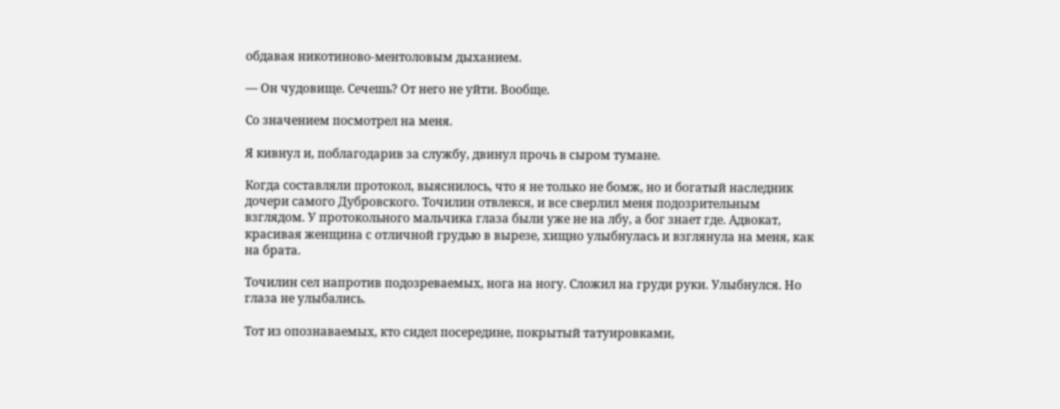обдавая никотиново-ментоловым дыханием.

— Он чудовище. Сечешь? От него не уйти. Вообще.

Со значением посмотрел на меня.

Я кивнул и, поблагодарив за службу, двинул прочь в сыром тумане.

Когда составляли протокол, выяснилось, что я не только не бомж, но и богатый наследник дочери самого Дубровского. Точилин отвлекся, и все сверлил меня подозрительным взглядом. У протокольного мальчика глаза были уже не на лбу, а бог знает где. Адвокат, красивая женщина с отличной грудью в вырезе, хищно улыбнулась и взглянула на меня, как на брата.

Точилин сел напротив подозреваемых, нога на ногу. Сложил на груди руки. Улыбнулся. Но глаза не улыбались.

Тот из опознаваемых, кто сидел посередине, покрытый татуировками,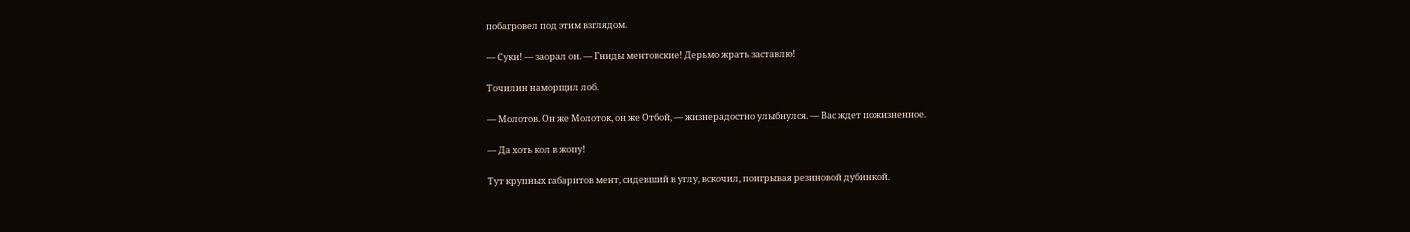побагровел под этим взглядом.

— Суки! — заорал он. — Гниды ментовские! Дерьмо жрать заставлю!

Точилин наморщил лоб.

— Молотов. Он же Молоток, он же Отбой, — жизнерадостно улыбнулся. — Вас ждет пожизненное.

— Да хоть кол в жопу!

Тут крупных габаритов мент, сидевший в углу, вскочил, поигрывая резиновой дубинкой.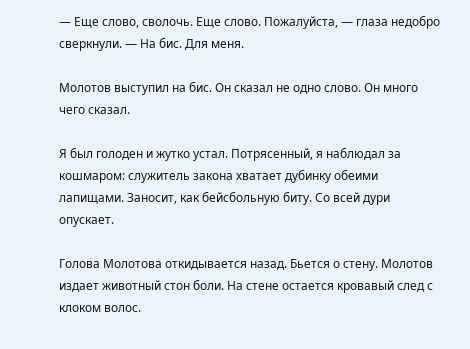— Еще слово, сволочь. Еще слово. Пожалуйста, — глаза недобро сверкнули. — На бис. Для меня.

Молотов выступил на бис. Он сказал не одно слово. Он много чего сказал.

Я был голоден и жутко устал. Потрясенный, я наблюдал за кошмаром: служитель закона хватает дубинку обеими лапищами. Заносит, как бейсбольную биту. Со всей дури опускает.

Голова Молотова откидывается назад. Бьется о стену. Молотов издает животный стон боли. На стене остается кровавый след с клоком волос.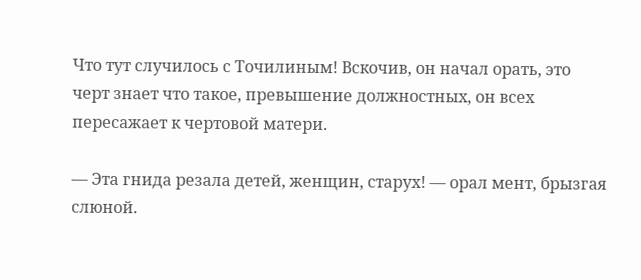Что тут случилось с Точилиным! Вскочив, он начал орать, это черт знает что такое, превышение должностных, он всех пересажает к чертовой матери.

— Эта гнида резала детей, женщин, старух! — орал мент, брызгая слюной.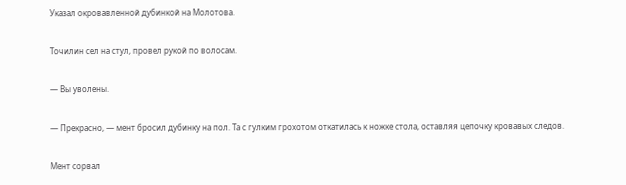Указал окровавленной дубинкой на Молотова.

Точилин сел на стул, провел рукой по волосам.

— Вы уволены.

— Прекрасно, — мент бросил дубинку на пол. Та с гулким грохотом откатилась к ножке стола, оставляя цепочку кровавых следов.

Мент сорвал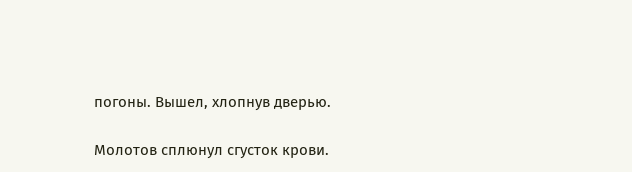погоны. Вышел, хлопнув дверью.

Молотов сплюнул сгусток крови.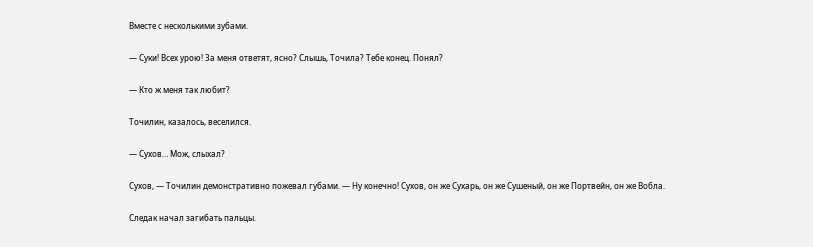Вместе с несколькими зубами.

— Суки! Всех урою! За меня ответят, ясно? Слышь, Точила? Тебе конец. Понял?

— Кто ж меня так любит?

Точилин, казалось, веселился.

— Сухов… Мож, слыхал?

Сухов, — Точилин демонстративно пожевал губами. — Ну конечно! Сухов, он же Сухарь, он же Сушеный, он же Портвейн, он же Вобла.

Следак начал загибать пальцы.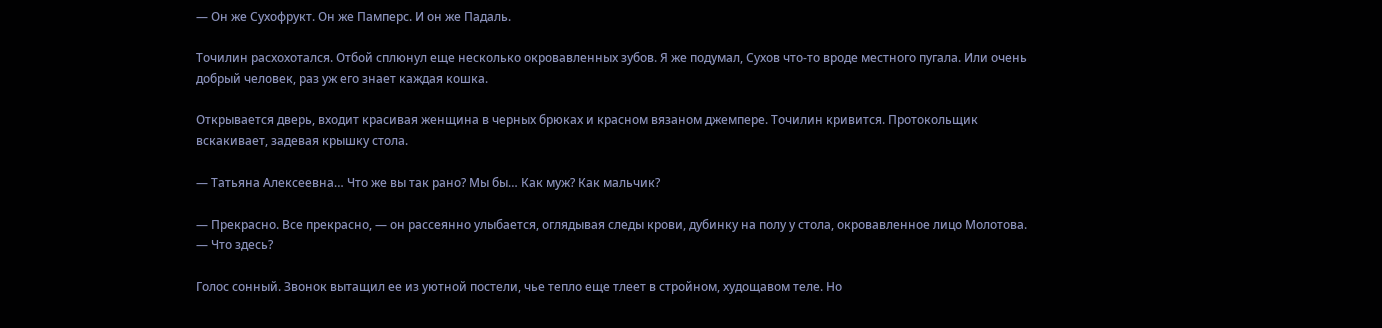— Он же Сухофрукт. Он же Памперс. И он же Падаль.

Точилин расхохотался. Отбой сплюнул еще несколько окровавленных зубов. Я же подумал, Сухов что-то вроде местного пугала. Или очень добрый человек, раз уж его знает каждая кошка.

Открывается дверь, входит красивая женщина в черных брюках и красном вязаном джемпере. Точилин кривится. Протокольщик вскакивает, задевая крышку стола.

— Татьяна Алексеевна… Что же вы так рано? Мы бы… Как муж? Как мальчик?

— Прекрасно. Все прекрасно, — он рассеянно улыбается, оглядывая следы крови, дубинку на полу у стола, окровавленное лицо Молотова. — Что здесь?

Голос сонный. Звонок вытащил ее из уютной постели, чье тепло еще тлеет в стройном, худощавом теле. Но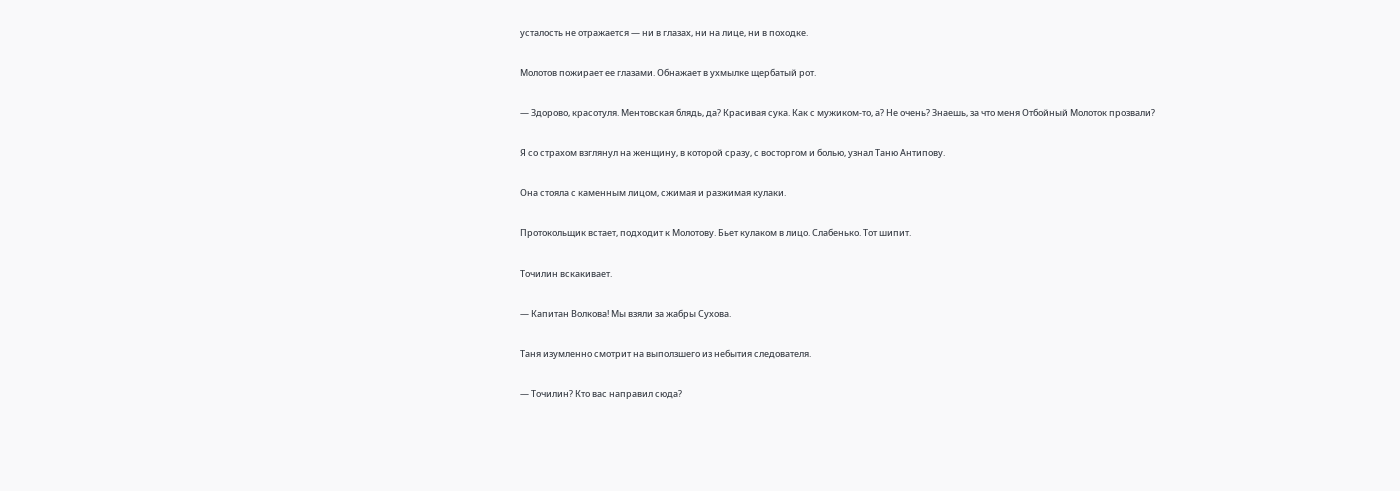усталость не отражается — ни в глазах, ни на лице, ни в походке.

Молотов пожирает ее глазами. Обнажает в ухмылке щербатый рот.

— Здорово, красотуля. Ментовская блядь, да? Красивая сука. Как с мужиком-то, а? Не очень? Знаешь, за что меня Отбойный Молоток прозвали?

Я со страхом взглянул на женщину, в которой сразу, с восторгом и болью, узнал Таню Антипову.

Она стояла с каменным лицом, сжимая и разжимая кулаки.

Протокольщик встает, подходит к Молотову. Бьет кулаком в лицо. Слабенько. Тот шипит.

Точилин вскакивает.

— Капитан Волкова! Мы взяли за жабры Сухова.

Таня изумленно смотрит на выползшего из небытия следователя.

— Точилин? Кто вас направил сюда?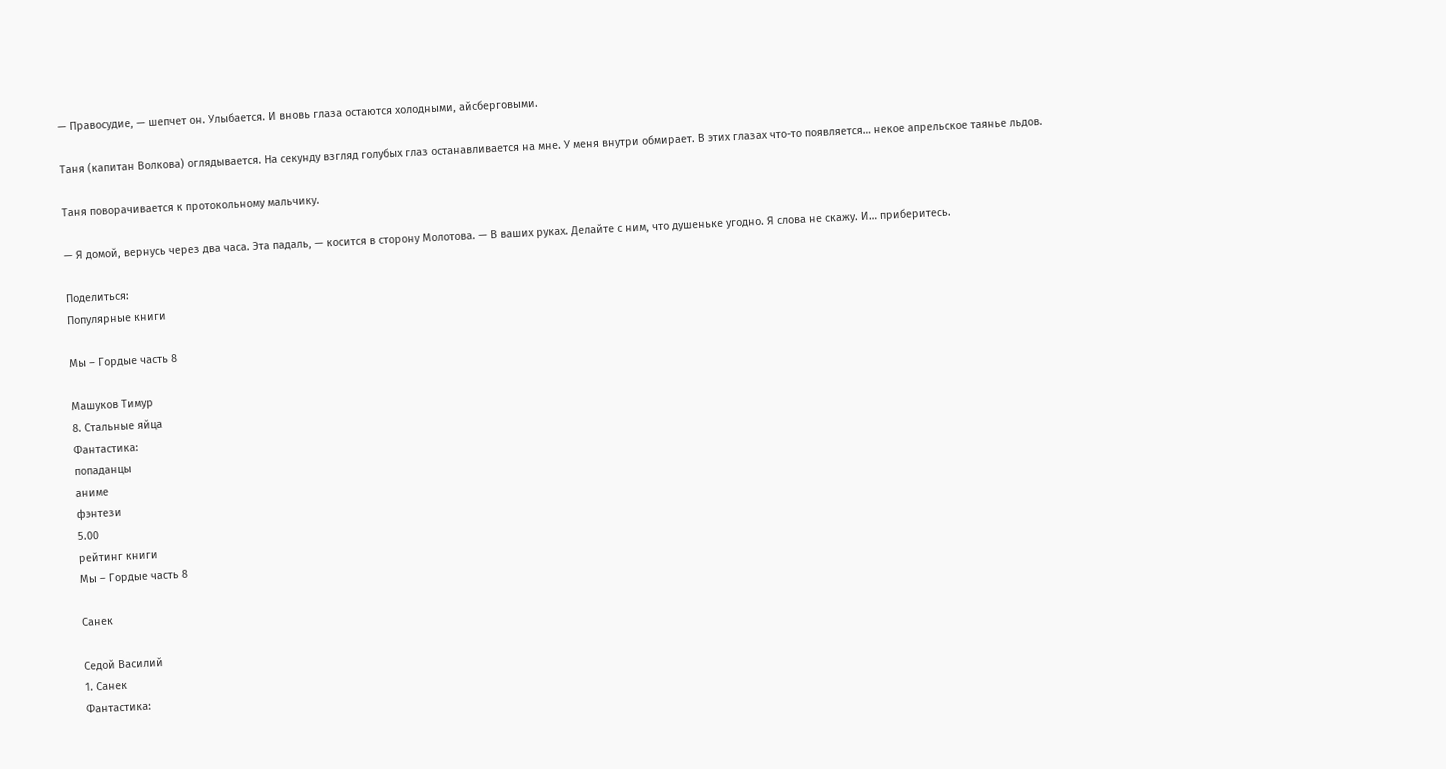— Правосудие, — шепчет он. Улыбается. И вновь глаза остаются холодными, айсберговыми.

Таня (капитан Волкова) оглядывается. На секунду взгляд голубых глаз останавливается на мне. У меня внутри обмирает. В этих глазах что-то появляется… некое апрельское таянье льдов.

Таня поворачивается к протокольному мальчику.

— Я домой, вернусь через два часа. Эта падаль, — косится в сторону Молотова. — В ваших руках. Делайте с ним, что душеньке угодно. Я слова не скажу. И… приберитесь.

Поделиться:
Популярные книги

Мы – Гордые часть 8

Машуков Тимур
8. Стальные яйца
Фантастика:
попаданцы
аниме
фэнтези
5.00
рейтинг книги
Мы – Гордые часть 8

Санек

Седой Василий
1. Санек
Фантастика: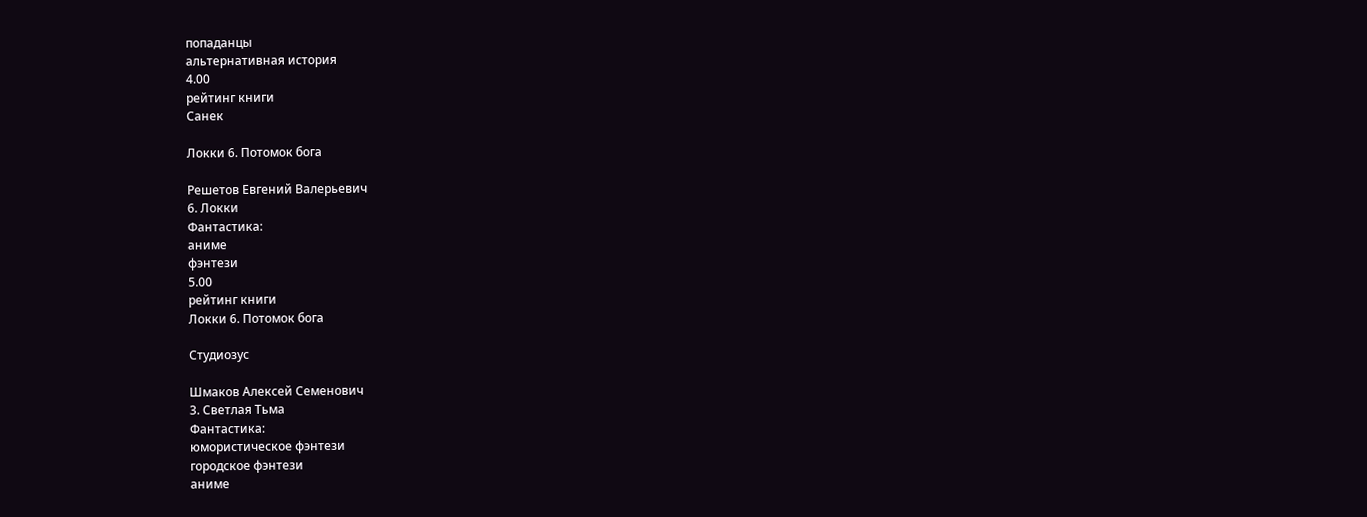попаданцы
альтернативная история
4.00
рейтинг книги
Санек

Локки 6. Потомок бога

Решетов Евгений Валерьевич
6. Локки
Фантастика:
аниме
фэнтези
5.00
рейтинг книги
Локки 6. Потомок бога

Студиозус

Шмаков Алексей Семенович
3. Светлая Тьма
Фантастика:
юмористическое фэнтези
городское фэнтези
аниме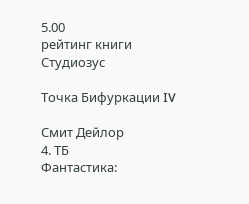5.00
рейтинг книги
Студиозус

Точка Бифуркации IV

Смит Дейлор
4. ТБ
Фантастика: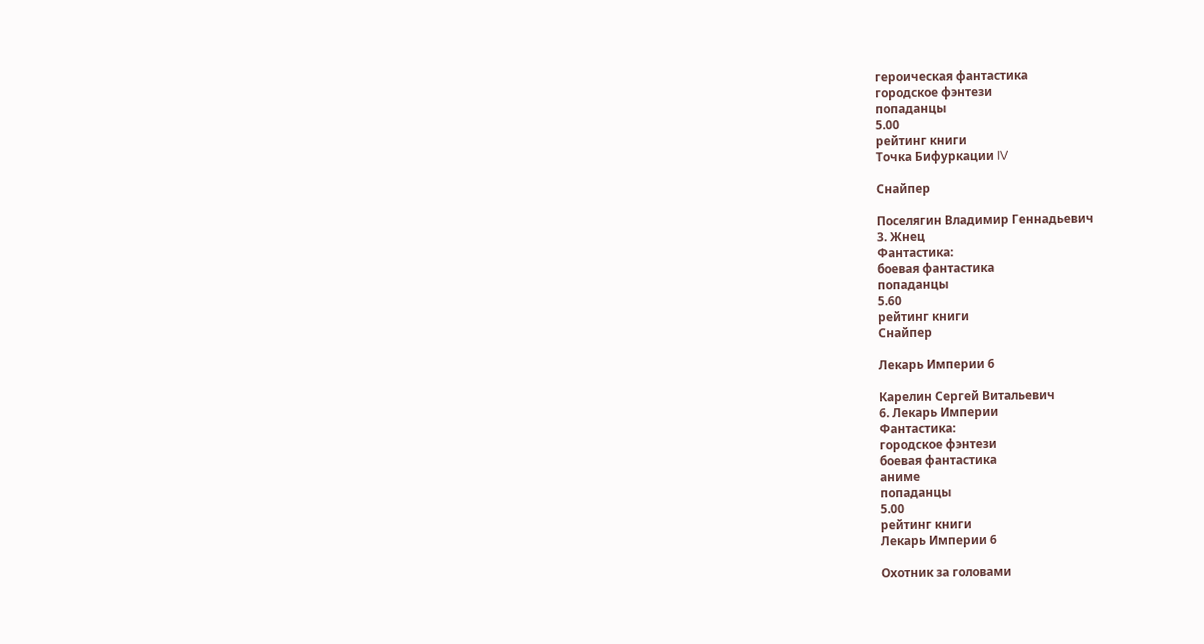героическая фантастика
городское фэнтези
попаданцы
5.00
рейтинг книги
Точка Бифуркации IV

Снайпер

Поселягин Владимир Геннадьевич
3. Жнец
Фантастика:
боевая фантастика
попаданцы
5.60
рейтинг книги
Снайпер

Лекарь Империи 6

Карелин Сергей Витальевич
6. Лекарь Империи
Фантастика:
городское фэнтези
боевая фантастика
аниме
попаданцы
5.00
рейтинг книги
Лекарь Империи 6

Охотник за головами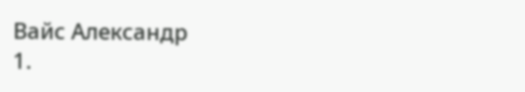Вайс Александр
1.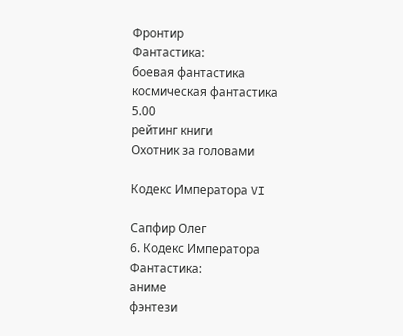Фронтир
Фантастика:
боевая фантастика
космическая фантастика
5.00
рейтинг книги
Охотник за головами

Кодекс Императора VI

Сапфир Олег
6. Кодекс Императора
Фантастика:
аниме
фэнтези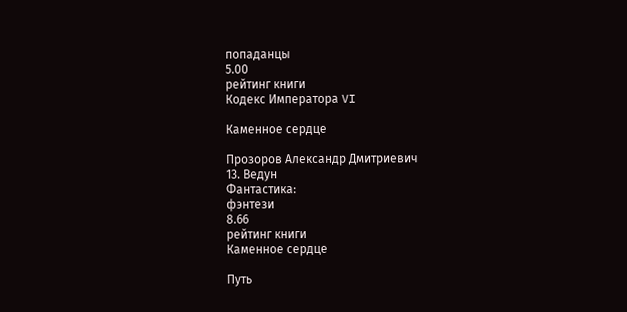попаданцы
5.00
рейтинг книги
Кодекс Императора VI

Каменное сердце

Прозоров Александр Дмитриевич
13. Ведун
Фантастика:
фэнтези
8.66
рейтинг книги
Каменное сердце

Путь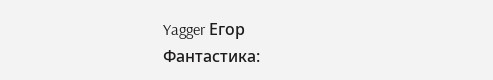Yagger Егор
Фантастика: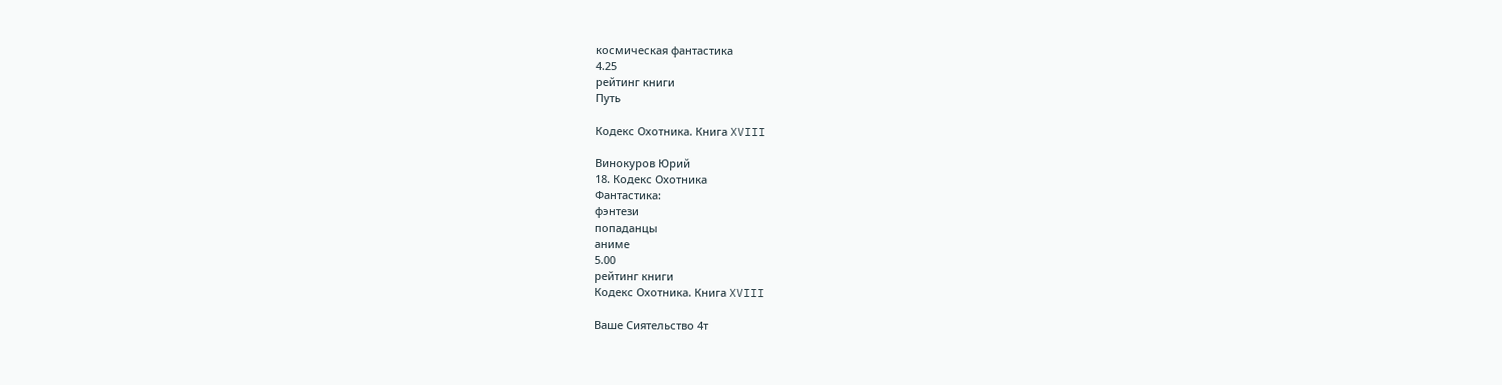космическая фантастика
4.25
рейтинг книги
Путь

Кодекс Охотника. Книга XVIII

Винокуров Юрий
18. Кодекс Охотника
Фантастика:
фэнтези
попаданцы
аниме
5.00
рейтинг книги
Кодекс Охотника. Книга XVIII

Ваше Сиятельство 4т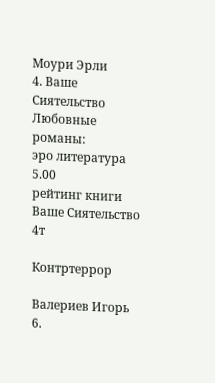Моури Эрли
4. Ваше Сиятельство
Любовные романы:
эро литература
5.00
рейтинг книги
Ваше Сиятельство 4т

Контртеррор

Валериев Игорь
6.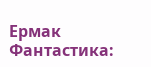Ермак
Фантастика: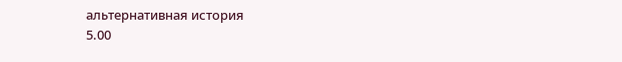альтернативная история
5.00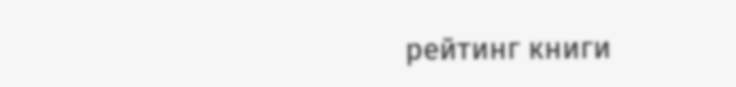рейтинг книги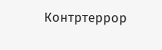Контртеррор